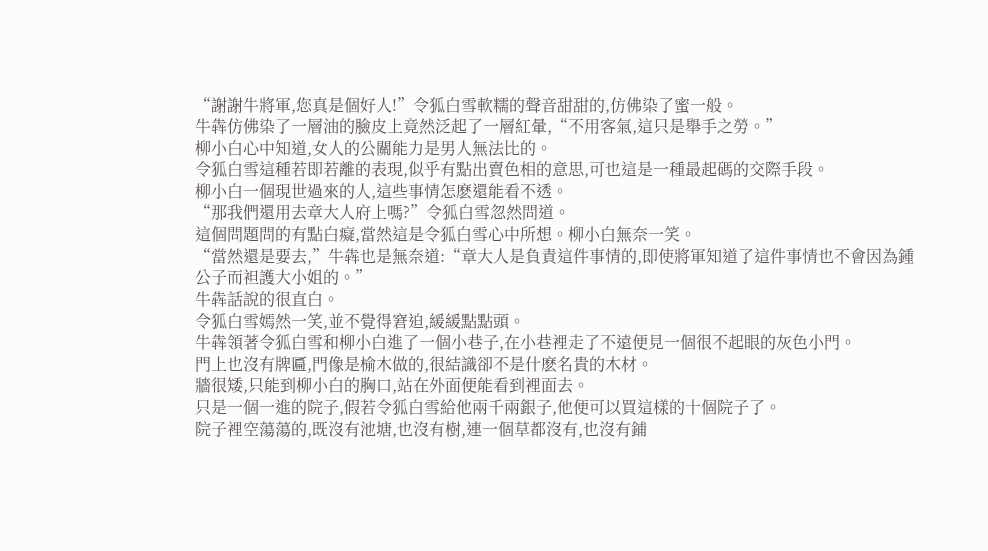“謝謝牛將軍,您真是個好人!”令狐白雪軟糯的聲音甜甜的,仿佛染了蜜一般。
牛犇仿佛染了一層油的臉皮上竟然泛起了一層紅暈,“不用客氣,這只是舉手之勞。”
柳小白心中知道,女人的公關能力是男人無法比的。
令狐白雪這種若即若離的表現,似乎有點出賣色相的意思,可也這是一種最起碼的交際手段。
柳小白一個現世過來的人,這些事情怎麽還能看不透。
“那我們還用去章大人府上嗎?”令狐白雪忽然問道。
這個問題問的有點白癡,當然這是令狐白雪心中所想。柳小白無奈一笑。
“當然還是要去,”牛犇也是無奈道:“章大人是負責這件事情的,即使將軍知道了這件事情也不會因為鍾公子而袒護大小姐的。”
牛犇話說的很直白。
令狐白雪嫣然一笑,並不覺得窘迫,緩緩點點頭。
牛犇領著令狐白雪和柳小白進了一個小巷子,在小巷裡走了不遠便見一個很不起眼的灰色小門。
門上也沒有牌匾,門像是榆木做的,很結識卻不是什麽名貴的木材。
牆很矮,只能到柳小白的胸口,站在外面便能看到裡面去。
只是一個一進的院子,假若令狐白雪給他兩千兩銀子,他便可以買這樣的十個院子了。
院子裡空蕩蕩的,既沒有池塘,也沒有樹,連一個草都沒有,也沒有鋪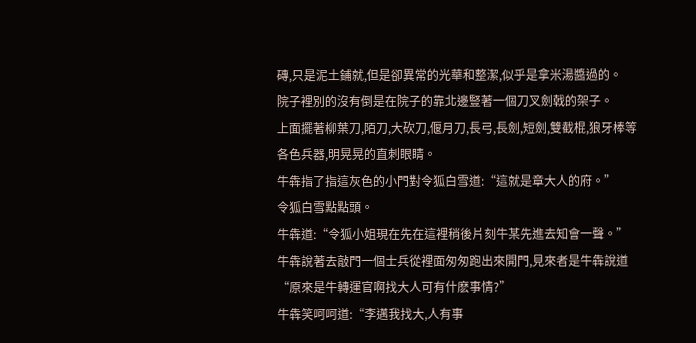磚,只是泥土鋪就,但是卻異常的光華和整潔,似乎是拿米湯醬過的。
院子裡別的沒有倒是在院子的靠北邊豎著一個刀叉劍戟的架子。
上面擺著柳葉刀,陌刀,大砍刀,偃月刀,長弓,長劍,短劍,雙截棍,狼牙棒等各色兵器,明晃晃的直刺眼睛。
牛犇指了指這灰色的小門對令狐白雪道:“這就是章大人的府。”
令狐白雪點點頭。
牛犇道:“令狐小姐現在先在這裡稍後片刻牛某先進去知會一聲。”
牛犇說著去敲門一個士兵從裡面匆匆跑出來開門,見來者是牛犇說道“原來是牛轉運官啊找大人可有什麽事情?”
牛犇笑呵呵道:“李邁我找大,人有事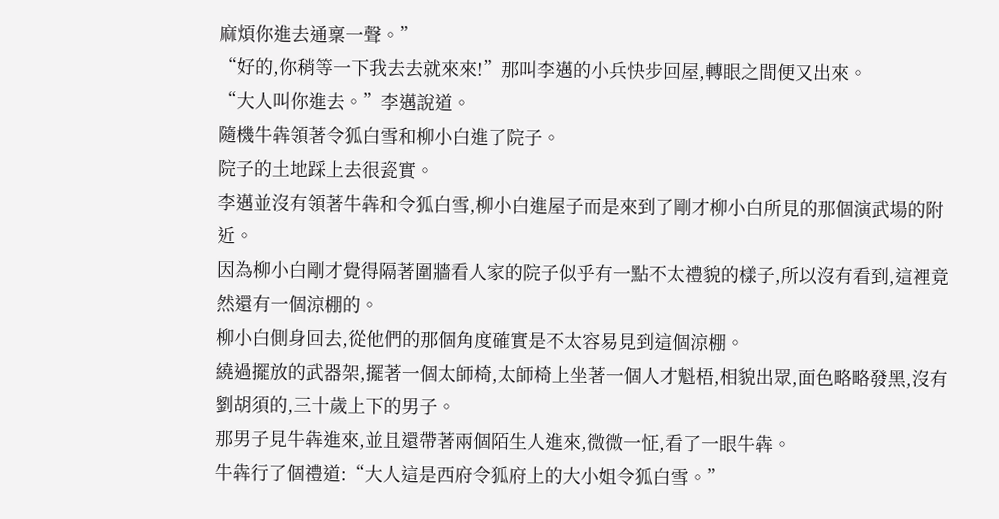麻煩你進去通稟一聲。”
“好的,你稍等一下我去去就來來!”那叫李邁的小兵快步回屋,轉眼之間便又出來。
“大人叫你進去。”李邁說道。
隨機牛犇領著令狐白雪和柳小白進了院子。
院子的土地踩上去很瓷實。
李邁並沒有領著牛犇和令狐白雪,柳小白進屋子而是來到了剛才柳小白所見的那個演武場的附近。
因為柳小白剛才覺得隔著圍牆看人家的院子似乎有一點不太禮貌的樣子,所以沒有看到,這裡竟然還有一個涼棚的。
柳小白側身回去,從他們的那個角度確實是不太容易見到這個涼棚。
繞過擺放的武器架,擺著一個太師椅,太師椅上坐著一個人才魁梧,相貌出眾,面色略略發黑,沒有劉胡須的,三十歲上下的男子。
那男子見牛犇進來,並且還帶著兩個陌生人進來,微微一怔,看了一眼牛犇。
牛犇行了個禮道:“大人這是西府令狐府上的大小姐令狐白雪。”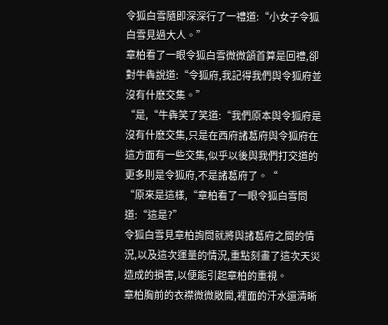令狐白雪隨即深深行了一禮道:“小女子令狐白雪見過大人。”
章柏看了一眼令狐白雪微微頷首算是回禮,卻對牛犇說道:“令狐府,我記得我們與令狐府並沒有什麽交集。”
“是,“牛犇笑了笑道:“我們原本與令狐府是沒有什麽交集,只是在西府諸葛府與令狐府在這方面有一些交集,似乎以後與我們打交道的更多則是令狐府,不是諸葛府了。“
“原來是這樣,“章柏看了一眼令狐白雪問道:“這是?”
令狐白雪見章柏詢問就將與諸葛府之間的情況,以及這次運量的情況,重點刻畫了這次天災造成的損害,以便能引起章柏的重視。
章柏胸前的衣襟微微敞開,裡面的汗水還清晰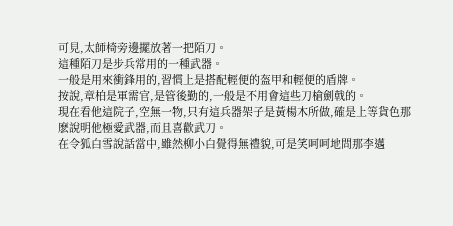可見,太師椅旁邊擺放著一把陌刀。
這種陌刀是步兵常用的一種武器。
一般是用來衝鋒用的,習慣上是搭配輕便的盔甲和輕便的盾牌。
按說,章柏是軍需官,是管後勤的,一般是不用會這些刀槍劍戟的。
現在看他這院子,空無一物,只有這兵器架子是黃楊木所做,確是上等貨色那麽說明他極愛武器,而且喜歡武刀。
在令狐白雪說話當中,雖然柳小白覺得無禮貌,可是笑呵呵地問那李邁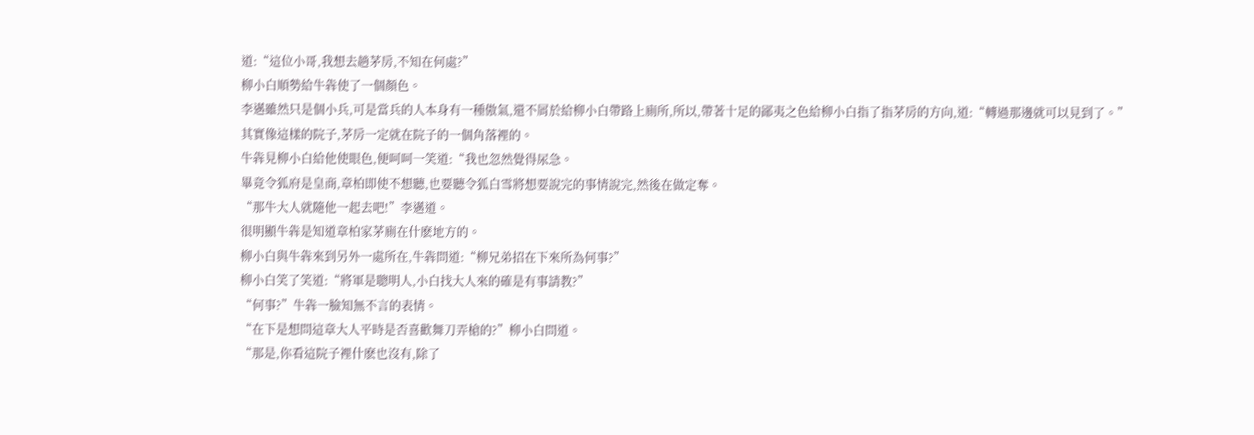道:“這位小哥,我想去趟茅房,不知在何處?”
柳小白順勢給牛犇使了一個顏色。
李邁雖然只是個小兵,可是當兵的人本身有一種傲氣,還不屑於給柳小白帶路上廁所,所以,帶著十足的鄙夷之色給柳小白指了指茅房的方向,道:“轉過那邊就可以見到了。”
其實像這樣的院子,茅房一定就在院子的一個角落裡的。
牛犇見柳小白給他使眼色,便呵呵一笑道:“我也忽然覺得尿急。
畢竟令狐府是皇商,章柏即使不想聽,也要聽令狐白雪將想要說完的事情說完,然後在做定奪。
“那牛大人就隨他一起去吧!”李邁道。
很明顯牛犇是知道章柏家茅廁在什麽地方的。
柳小白與牛犇來到另外一處所在,牛犇問道:“柳兄弟招在下來所為何事?”
柳小白笑了笑道:“將軍是聰明人,小白找大人來的確是有事請教?”
“何事?”牛犇一臉知無不言的表情。
“在下是想問這章大人平時是否喜歡舞刀弄槍的?”柳小白問道。
“那是,你看這院子裡什麽也沒有,除了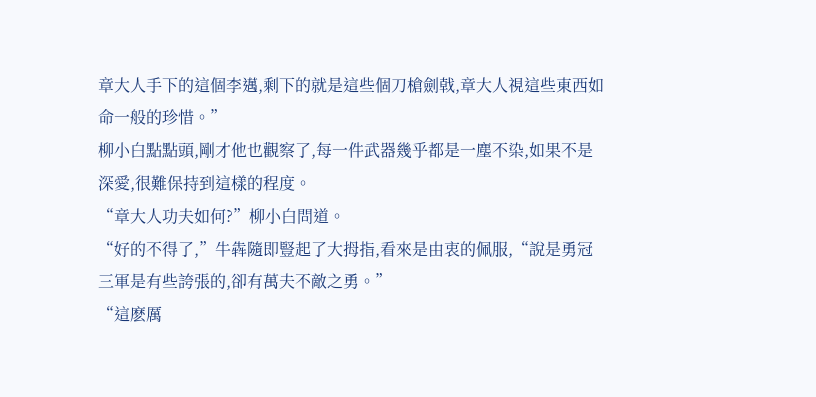章大人手下的這個李邁,剩下的就是這些個刀槍劍戟,章大人視這些東西如命一般的珍惜。”
柳小白點點頭,剛才他也觀察了,每一件武器幾乎都是一塵不染,如果不是深愛,很難保持到這樣的程度。
“章大人功夫如何?”柳小白問道。
“好的不得了,”牛犇隨即豎起了大拇指,看來是由衷的佩服,“說是勇冠三軍是有些誇張的,卻有萬夫不敵之勇。”
“這麽厲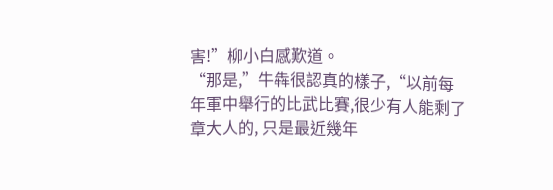害!”柳小白感歎道。
“那是,”牛犇很認真的樣子,“以前每年軍中舉行的比武比賽,很少有人能剩了章大人的, 只是最近幾年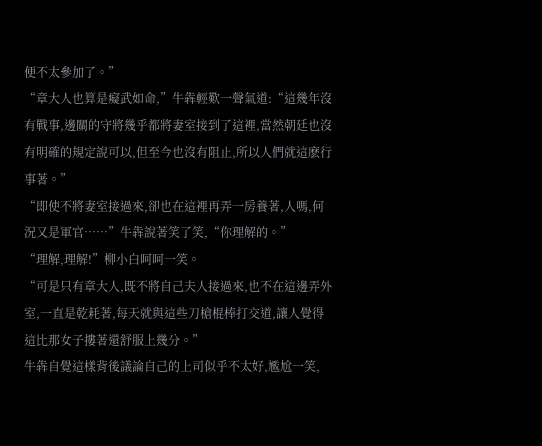便不太參加了。”
“章大人也算是癡武如命,”牛犇輕歎一聲氣道:“這幾年沒有戰事,邊關的守將幾乎都將妻室接到了這裡,當然朝廷也沒有明確的規定說可以,但至今也沒有阻止,所以人們就這麽行事著。”
“即使不將妻室接過來,卻也在這裡再弄一房養著,人嗎,何況又是軍官……”牛犇說著笑了笑,“你理解的。”
“理解,理解!”柳小白呵呵一笑。
“可是只有章大人,既不將自己夫人接過來,也不在這邊弄外室,一直是乾耗著,每天就與這些刀槍棍棒打交道,讓人覺得這比那女子摟著還舒服上幾分。”
牛犇自覺這樣背後議論自己的上司似乎不太好,尷尬一笑,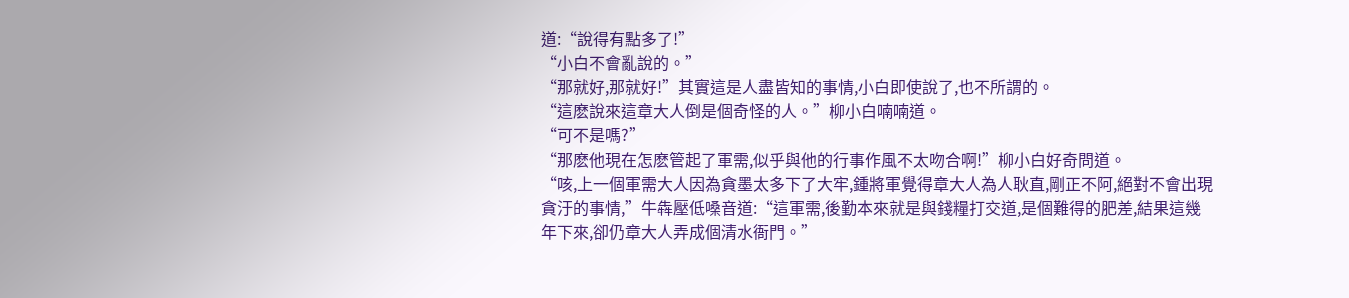道:“說得有點多了!”
“小白不會亂說的。”
“那就好,那就好!”其實這是人盡皆知的事情,小白即使說了,也不所謂的。
“這麽說來這章大人倒是個奇怪的人。”柳小白喃喃道。
“可不是嗎?”
“那麽他現在怎麽管起了軍需,似乎與他的行事作風不太吻合啊!”柳小白好奇問道。
“咳,上一個軍需大人因為貪墨太多下了大牢,鍾將軍覺得章大人為人耿直,剛正不阿,絕對不會出現貪汙的事情,”牛犇壓低嗓音道:“這軍需,後勤本來就是與錢糧打交道,是個難得的肥差,結果這幾年下來,卻仍章大人弄成個清水衙門。”